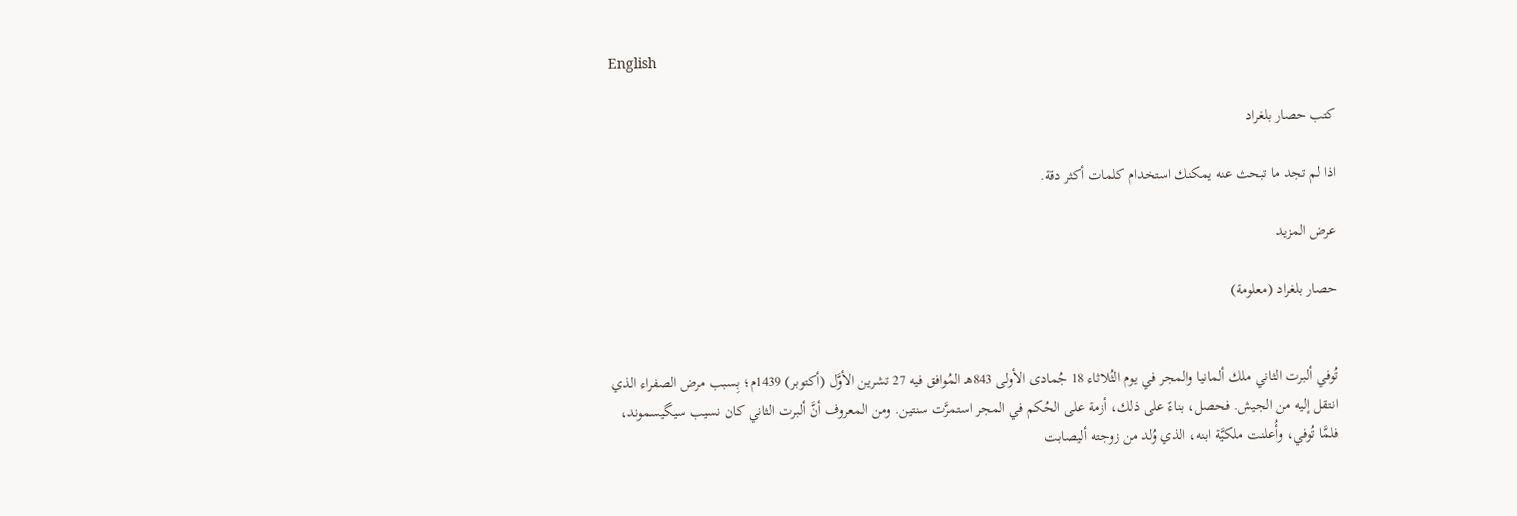English

كتب حصار بلغراد

اذا لم تجد ما تبحث عنه يمكنك استخدام كلمات أكثر دقة.

عرض المزيد

حصار بلغراد (معلومة)


تُوفي ألبرت الثاني ملك ألمانيا والمجر في يوم الثُلاثاء 18 جُمادى الأولى 843هـ المُوافق فيه 27 تشرين الأوَّل (أكتوبر) 1439م؛ بِسبب مرض الصفراء الذي انتقل إليه من الجيش. فحصل، بناءً على ذلك، أزمة على الحُكم في المجر استمرَّت سنتين. ومن المعروف أنَّ ألبرت الثاني كان نسيب سيگيسموند، فلمَّا تُوفي، وأُعلنت ملكيَّة ابنه، الذي وُلد من زوجته أليصابت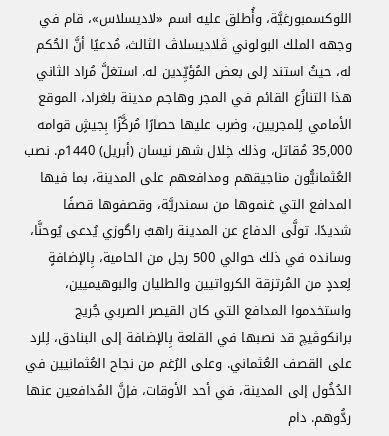اللوكسمبورغيَّة، وأُطلق عليه اسم «لاديسلاس»، قام في وجهه الملك البولوني ڤلاديسلاڤ الثالث، مُدعيًا أنَّ الحُكم له، حيثُ استند إلى بعض المُؤيِّدين له. استغلَّ مُراد الثاني هذا التنازُع القائم في المجر وهاجم مدينة بلغراد، الموقع الأمامي لِلمجريين، وضرب عليها حصارًا مُركَّزًا بِجيشٍ قوامه 35,000 مُقاتل، وذلك خِلال شهر نيسان (أبريل) 1440م. نصب العُثمانيُّون مناجيقهم ومدافعهم على المدينة، بما فيها المدافع التي غنموها من سمندريَّة، وقصفوها قصفًا شديدًا. تولَّى الدفاع عن المدينة راهبٌ راگوزي يُدعى يُوحنَّا، وسانده في ذلك حوالي 500 رجل من الحامية، بِالإضافةٍ لِعددٍ من المُرتزقة الكرواتيين والطليان والبوهيميين، واستخدموا المدافع التي كان القيصر الصربي جُريج برانكوڤيچ قد نصبها في القلعة بِالإضافة إلى البنادق، لِلرد على القصف العُثماني. وعلى الرُغم من نجاح العُثمانيين في الدُخُول إلى المدينة، في أحد الأوقات، فإنَّ المُدافعين عنها ردُّوهم. دام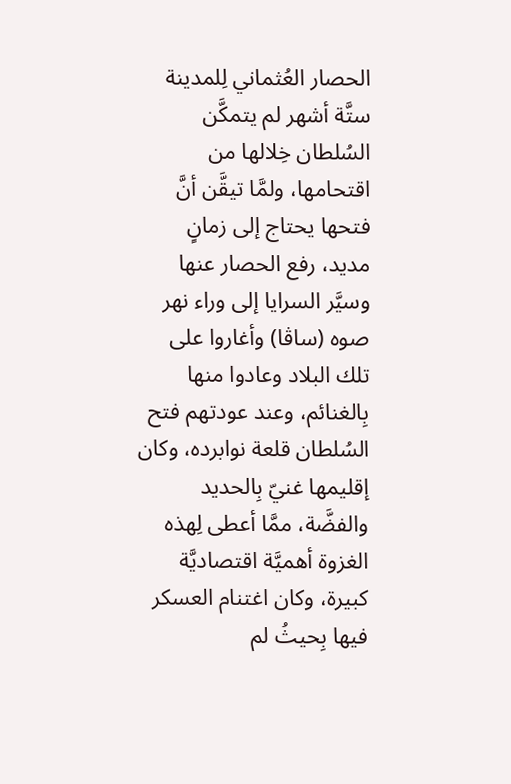الحصار العُثماني لِلمدينة ستَّة أشهر لم يتمكَّن السُلطان خِلالها من اقتحامها، ولمَّا تيقَّن أنَّ فتحها يحتاج إلى زمانٍ مديد، رفع الحصار عنها وسيَّر السرايا إلى وراء نهر صوه (ساڤا) وأغاروا على تلك البلاد وعادوا منها بِالغنائم، وعند عودتهم فتح السُلطان قلعة نوابرده، وكان إقليمها غنيّ بِالحديد والفضَّة، ممَّا أعطى لِهذه الغزوة أهميَّة اقتصاديَّة كبيرة، وكان اغتنام العسكر فيها بِحيثُ لم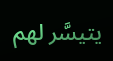يتيسَّر لهم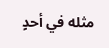مثله في أحدٍ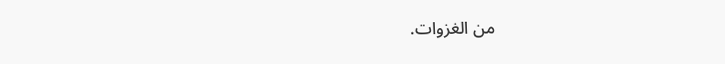من الغزوات.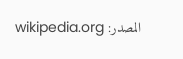المصدر: wikipedia.org